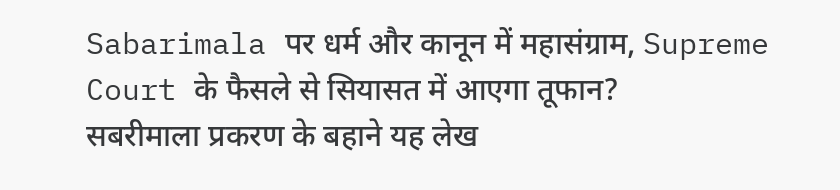Sabarimala पर धर्म और कानून में महासंग्राम, Supreme Court के फैसले से सियासत में आएगा तूफान?
सबरीमाला प्रकरण के बहाने यह लेख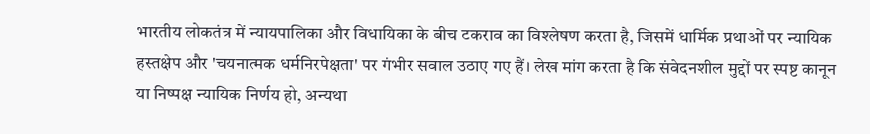भारतीय लोकतंत्र में न्यायपालिका और विधायिका के बीच टकराव का विश्लेषण करता है, जिसमें धार्मिक प्रथाओं पर न्यायिक हस्तक्षेप और 'चयनात्मक धर्मनिरपेक्षता' पर गंभीर सवाल उठाए गए हैं। लेख मांग करता है कि संवेदनशील मुद्दों पर स्पष्ट कानून या निष्पक्ष न्यायिक निर्णय हो, अन्यथा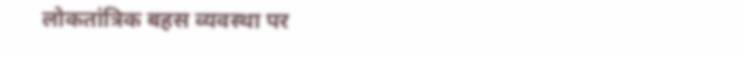लोकतांत्रिक बहस व्यवस्था पर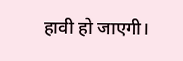हावी हो जाएगी।